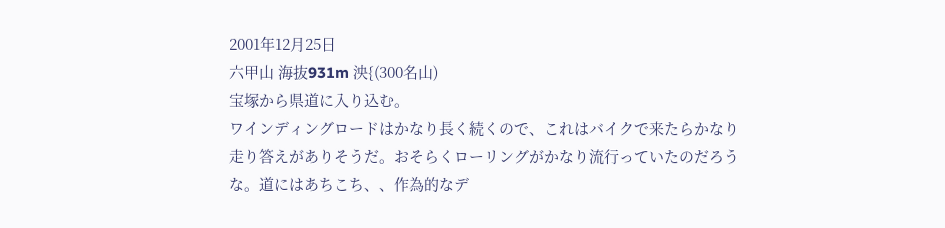2001年12月25日
六甲山 海抜931m 泱{(300名山)
宝塚から県道に入り込む。
ワインディングロードはかなり長く続くので、これはバイクで来たらかなり走り答えがありそうだ。おそらくローリングがかなり流行っていたのだろうな。道にはあちこち、、作為的なデ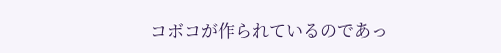コボコが作られているのであっ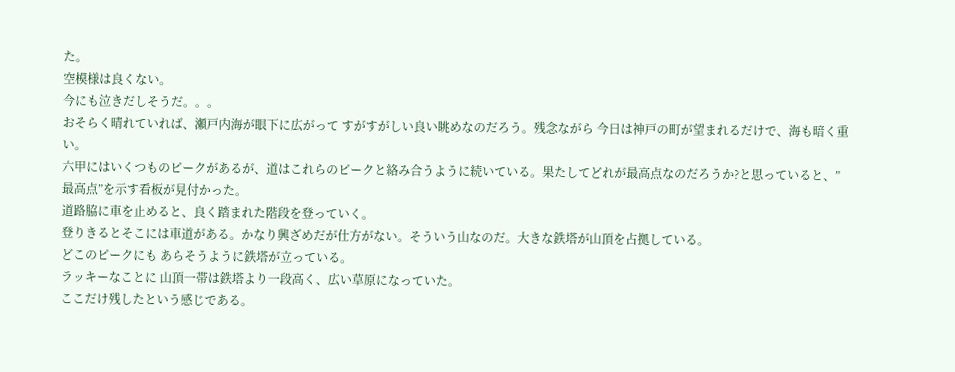た。
空模様は良くない。
今にも泣きだしそうだ。。。
おそらく晴れていれば、瀬戸内海が眼下に広がって すがすがしい良い眺めなのだろう。残念ながら 今日は神戸の町が望まれるだけで、海も暗く重い。
六甲にはいくつものピークがあるが、道はこれらのピークと絡み合うように続いている。果たしてどれが最高点なのだろうか?と思っていると、”最高点”を示す看板が見付かった。
道路脇に車を止めると、良く踏まれた階段を登っていく。
登りきるとそこには車道がある。かなり興ざめだが仕方がない。そういう山なのだ。大きな鉄塔が山頂を占拠している。
どこのピークにも あらそうように鉄塔が立っている。
ラッキーなことに 山頂一帯は鉄塔より一段高く、広い草原になっていた。
ここだけ残したという感じである。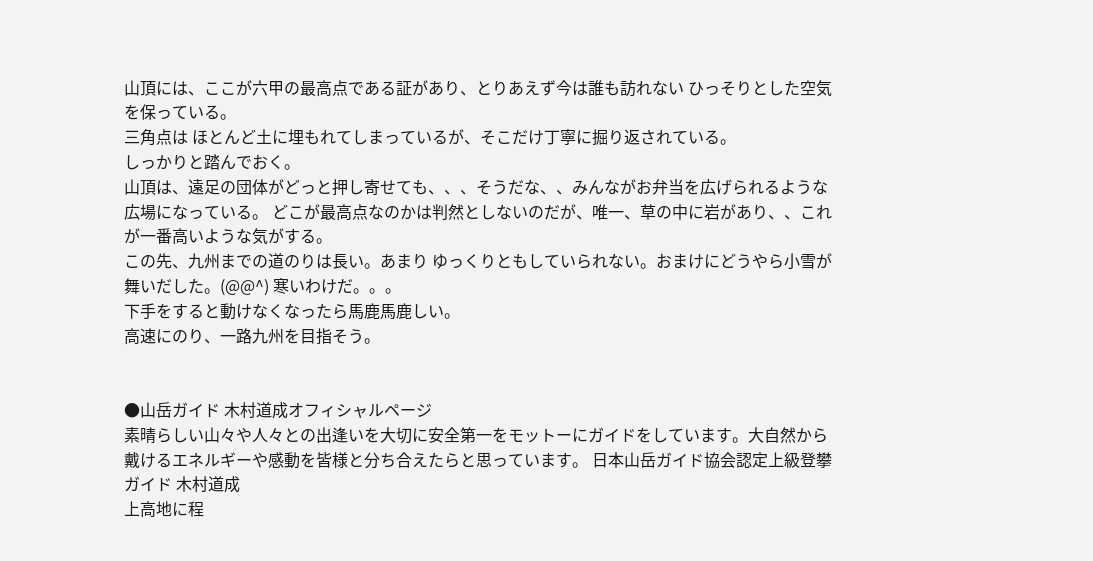山頂には、ここが六甲の最高点である証があり、とりあえず今は誰も訪れない ひっそりとした空気を保っている。
三角点は ほとんど土に埋もれてしまっているが、そこだけ丁寧に掘り返されている。
しっかりと踏んでおく。
山頂は、遠足の団体がどっと押し寄せても、、、そうだな、、みんながお弁当を広げられるような広場になっている。 どこが最高点なのかは判然としないのだが、唯一、草の中に岩があり、、これが一番高いような気がする。
この先、九州までの道のりは長い。あまり ゆっくりともしていられない。おまけにどうやら小雪が舞いだした。(@@^) 寒いわけだ。。。
下手をすると動けなくなったら馬鹿馬鹿しい。
高速にのり、一路九州を目指そう。


●山岳ガイド 木村道成オフィシャルページ
素晴らしい山々や人々との出逢いを大切に安全第一をモットーにガイドをしています。大自然から戴けるエネルギーや感動を皆様と分ち合えたらと思っています。 日本山岳ガイド協会認定上級登攀ガイド 木村道成
上高地に程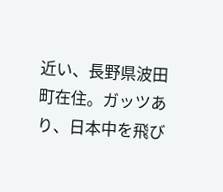近い、長野県波田町在住。ガッツあり、日本中を飛び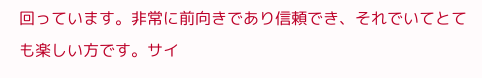回っています。非常に前向きであり信頼でき、それでいてとても楽しい方です。サイ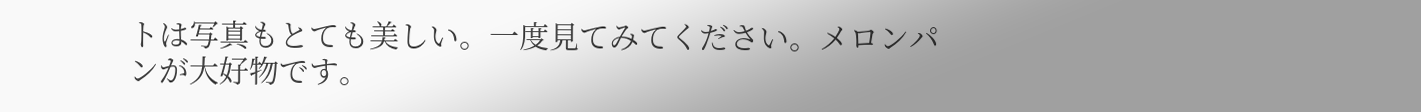トは写真もとても美しい。一度見てみてください。メロンパンが大好物です。